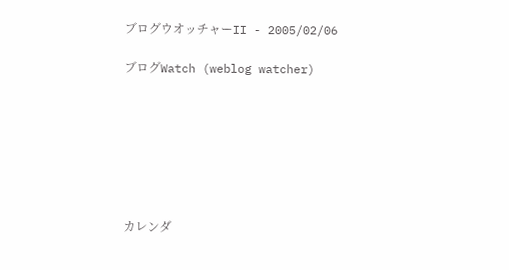ブログウオッチャーII - 2005/02/06

ブログWatch (weblog watcher)







カレンダ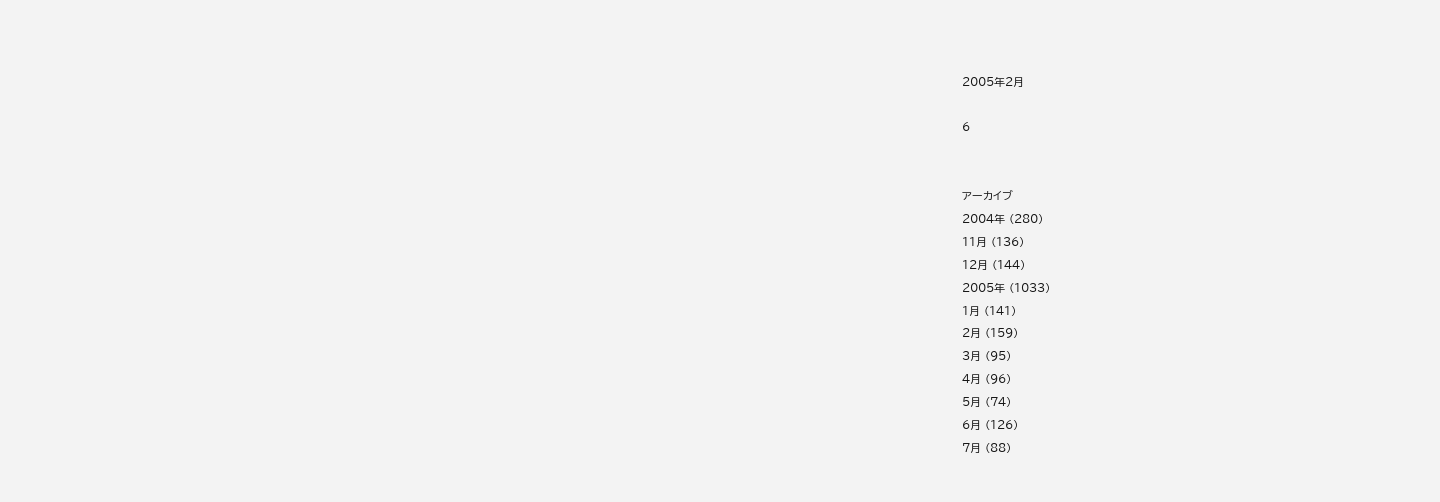2005年2月

6


アーカイブ
2004年 (280)
11月 (136)
12月 (144)
2005年 (1033)
1月 (141)
2月 (159)
3月 (95)
4月 (96)
5月 (74)
6月 (126)
7月 (88)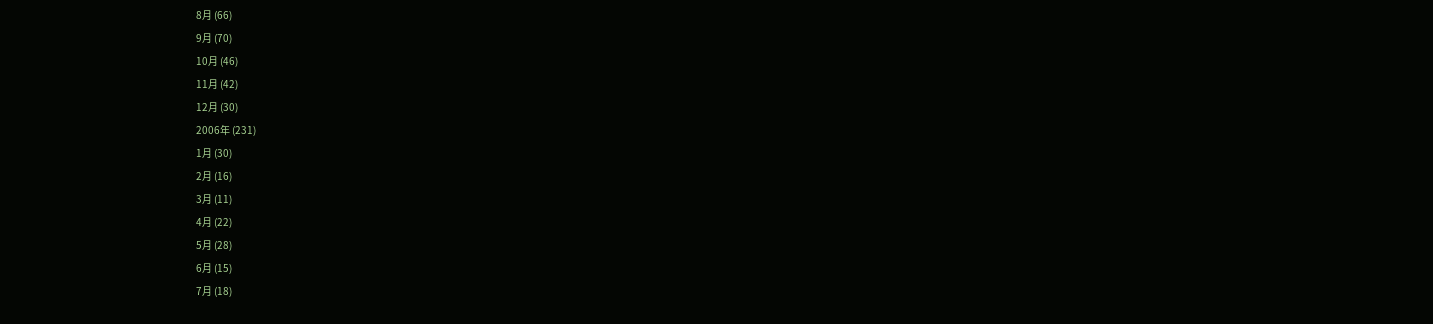8月 (66)
9月 (70)
10月 (46)
11月 (42)
12月 (30)
2006年 (231)
1月 (30)
2月 (16)
3月 (11)
4月 (22)
5月 (28)
6月 (15)
7月 (18)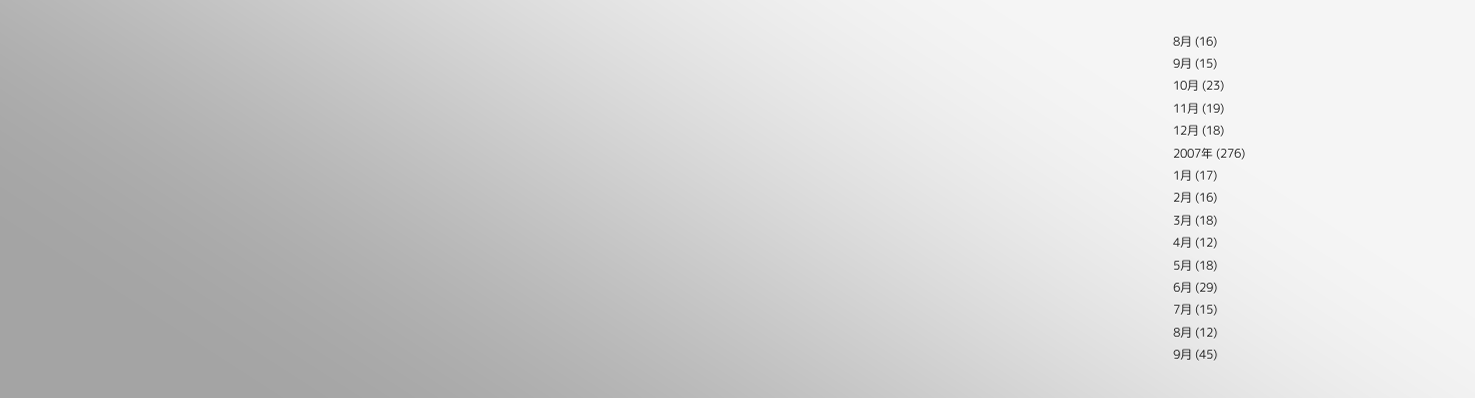8月 (16)
9月 (15)
10月 (23)
11月 (19)
12月 (18)
2007年 (276)
1月 (17)
2月 (16)
3月 (18)
4月 (12)
5月 (18)
6月 (29)
7月 (15)
8月 (12)
9月 (45)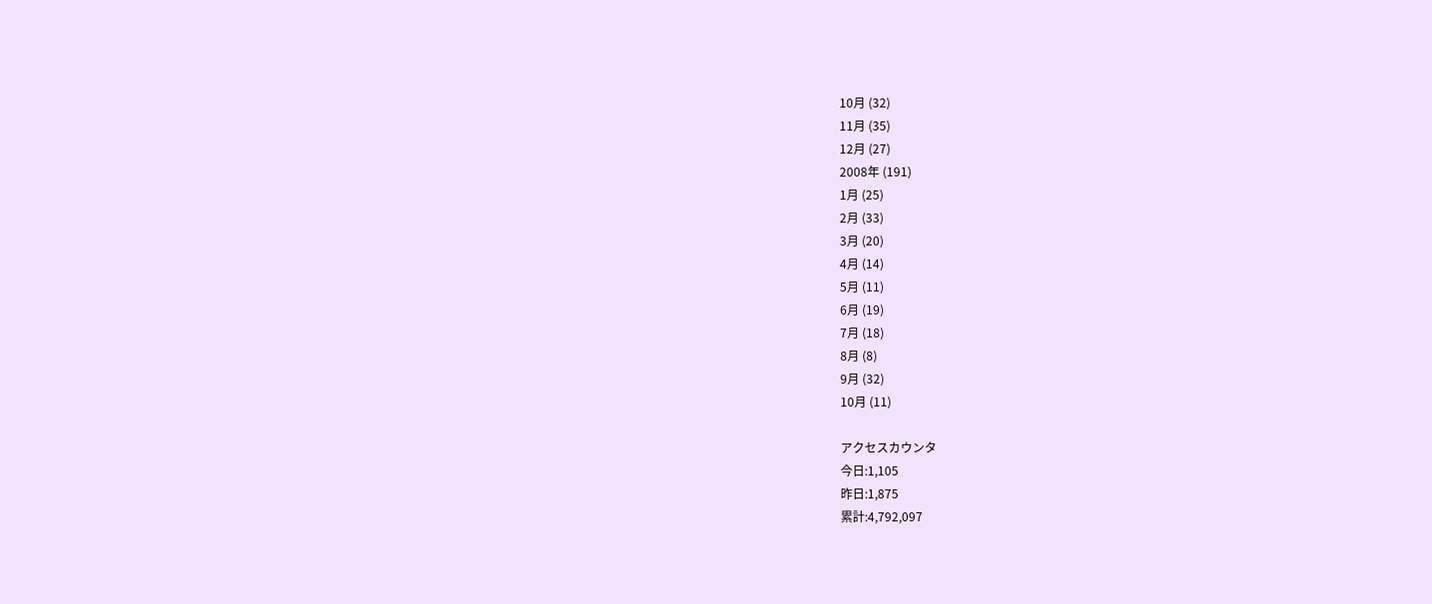10月 (32)
11月 (35)
12月 (27)
2008年 (191)
1月 (25)
2月 (33)
3月 (20)
4月 (14)
5月 (11)
6月 (19)
7月 (18)
8月 (8)
9月 (32)
10月 (11)

アクセスカウンタ
今日:1,105
昨日:1,875
累計:4,792,097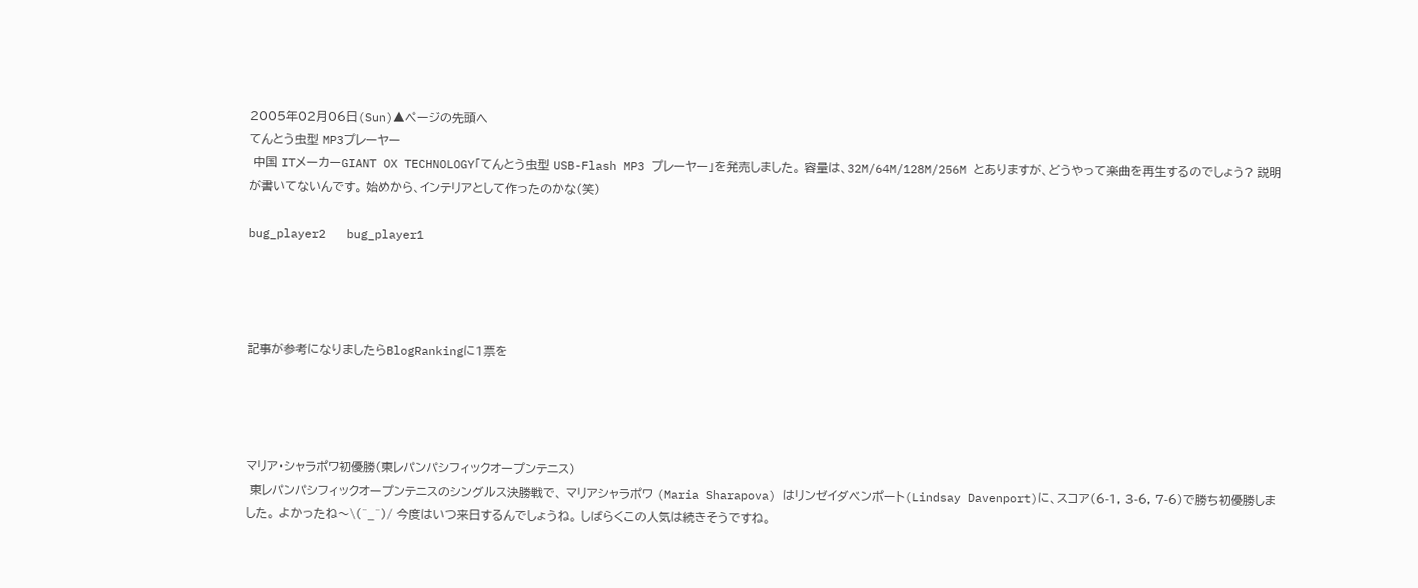2005年02月06日(Sun)▲ページの先頭へ
てんとう虫型 MP3プレーヤー
 中国 ITメーカーGIANT OX TECHNOLOGY「てんとう虫型 USB-Flash MP3 プレーヤー」を発売しました。 容量は、32M/64M/128M/256M とありますが、どうやって楽曲を再生するのでしょう? 説明が書いてないんです。 始めから、インテリアとして作ったのかな(笑)

bug_player2   bug_player1




記事が参考になりましたらBlogRankingに1票を




マリア・シャラポワ初優勝(東レパンパシフィックオープンテニス)
 東レパンパシフィックオープンテニスのシングルス決勝戦で、 マリアシャラポワ (Maria Sharapova) はリンゼイダベンポート(Lindsay Davenport)に、スコア(6-1, 3-6, 7-6)で勝ち初優勝しました。 よかったね〜\(^_^)/ 今度はいつ来日するんでしょうね。 しばらくこの人気は続きそうですね。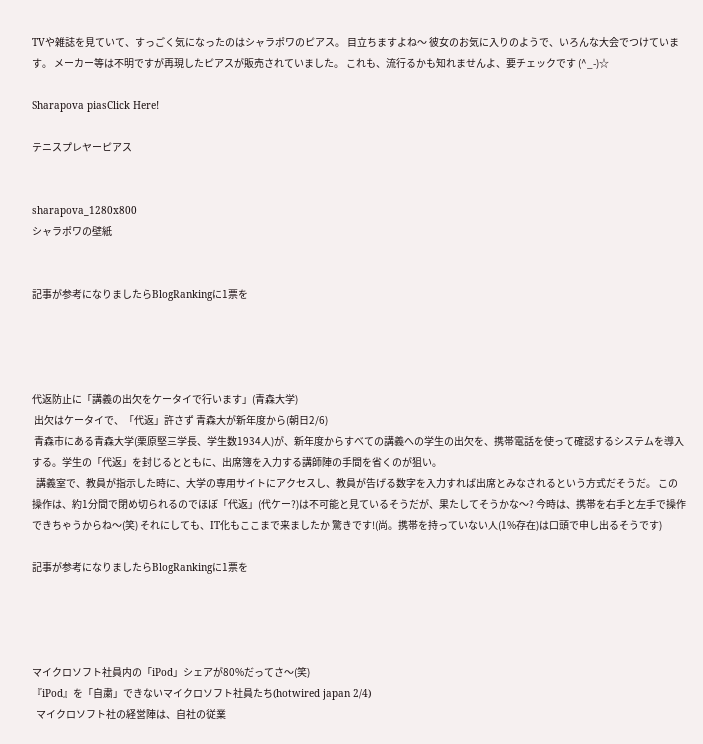TVや雑誌を見ていて、すっごく気になったのはシャラポワのピアス。 目立ちますよね〜 彼女のお気に入りのようで、いろんな大会でつけています。 メーカー等は不明ですが再現したピアスが販売されていました。 これも、流行るかも知れませんよ、要チェックです (^_-)☆

Sharapova piasClick Here!

テニスプレヤーピアス


sharapova_1280x800
シャラポワの壁紙


記事が参考になりましたらBlogRankingに1票を




代返防止に「講義の出欠をケータイで行います」(青森大学)
 出欠はケータイで、「代返」許さず 青森大が新年度から(朝日2/6)
 青森市にある青森大学(栗原堅三学長、学生数1934人)が、新年度からすべての講義への学生の出欠を、携帯電話を使って確認するシステムを導入する。学生の「代返」を封じるとともに、出席簿を入力する講師陣の手間を省くのが狙い。
  講義室で、教員が指示した時に、大学の専用サイトにアクセスし、教員が告げる数字を入力すれば出席とみなされるという方式だそうだ。 この操作は、約1分間で閉め切られるのでほぼ「代返」(代ケー?)は不可能と見ているそうだが、果たしてそうかな〜? 今時は、携帯を右手と左手で操作できちゃうからね〜(笑) それにしても、IT化もここまで来ましたか 驚きです!(尚。携帯を持っていない人(1%存在)は口頭で申し出るそうです)

記事が参考になりましたらBlogRankingに1票を




マイクロソフト社員内の「iPod」シェアが80%だってさ〜(笑)
『iPod』を「自粛」できないマイクロソフト社員たち(hotwired japan 2/4)
  マイクロソフト社の経営陣は、自社の従業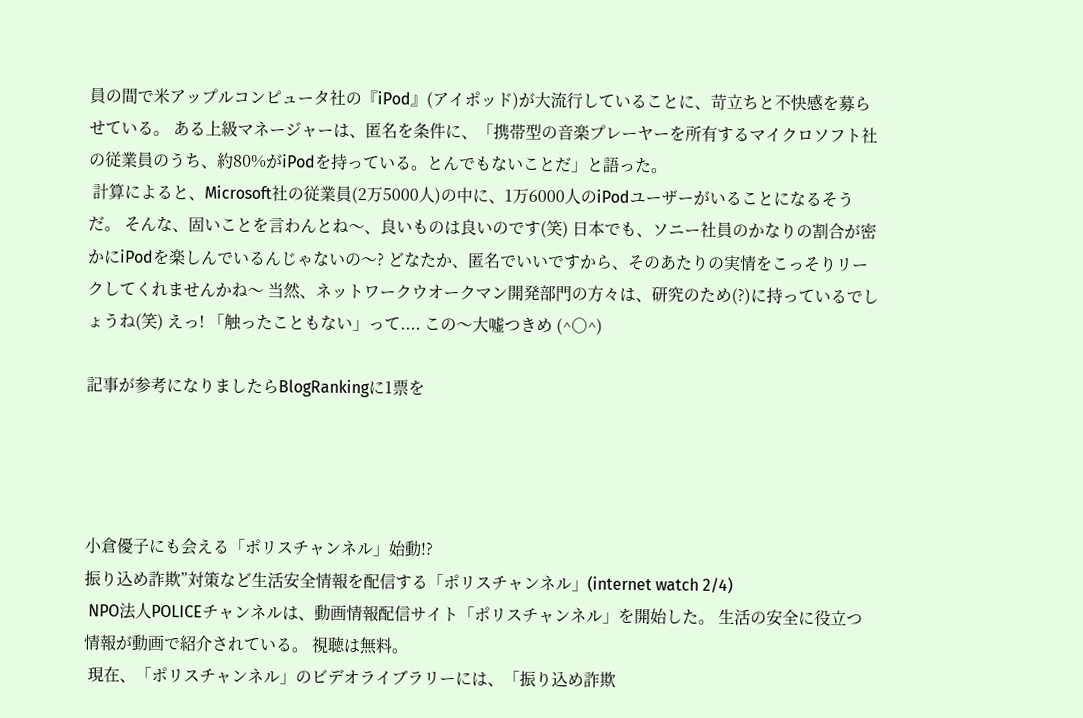員の間で米アップルコンピュータ社の『iPod』(アイポッド)が大流行していることに、苛立ちと不快感を募らせている。 ある上級マネージャーは、匿名を条件に、「携帯型の音楽プレーヤーを所有するマイクロソフト社の従業員のうち、約80%がiPodを持っている。とんでもないことだ」と語った。
 計算によると、Microsoft社の従業員(2万5000人)の中に、1万6000人のiPodユーザーがいることになるそうだ。 そんな、固いことを言わんとね〜、良いものは良いのです(笑) 日本でも、ソニー社員のかなりの割合が密かにiPodを楽しんでいるんじゃないの〜? どなたか、匿名でいいですから、そのあたりの実情をこっそりリークしてくれませんかね〜 当然、ネットワークウオークマン開発部門の方々は、研究のため(?)に持っているでしょうね(笑) えっ! 「触ったこともない」って.... この〜大嘘つきめ (^○^)

記事が参考になりましたらBlogRankingに1票を




小倉優子にも会える「ポリスチャンネル」始動!?
振り込め詐欺”対策など生活安全情報を配信する「ポリスチャンネル」(internet watch 2/4)
 NPO法人POLICEチャンネルは、動画情報配信サイト「ポリスチャンネル」を開始した。 生活の安全に役立つ情報が動画で紹介されている。 視聴は無料。
 現在、「ポリスチャンネル」のビデオライブラリーには、「振り込め詐欺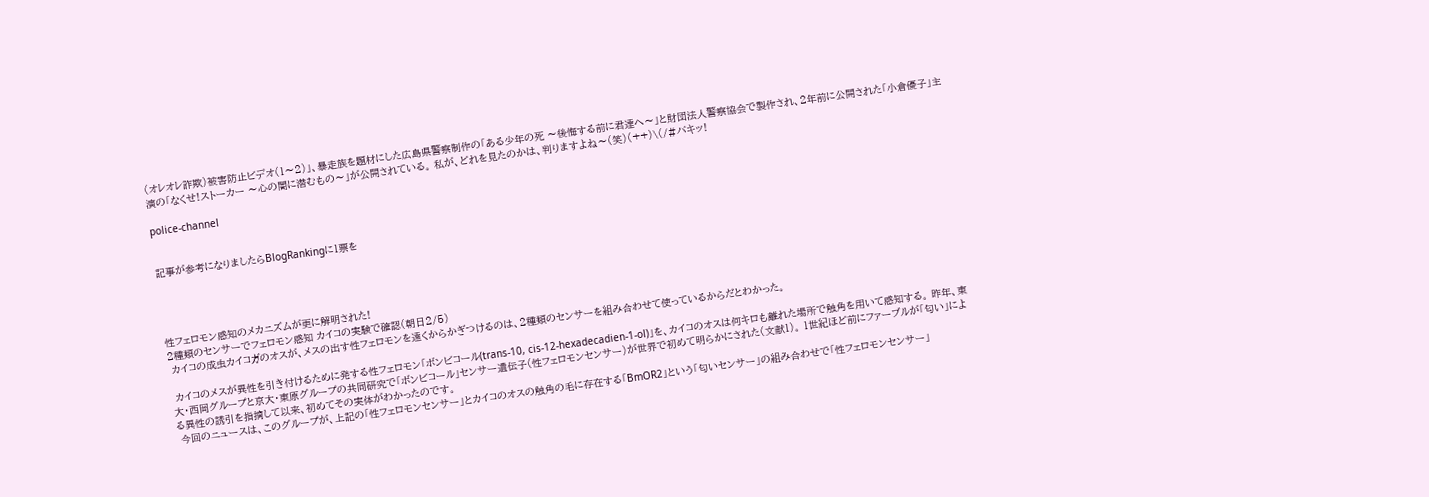(オレオレ詐欺)被害防止ビデオ(1〜2)」、暴走族を題材にした広島県警察制作の「ある少年の死 〜後悔する前に君達へ〜」と財団法人警察協会で製作され、2年前に公開された「小倉優子」主演の「なくせ!ストーカー 〜心の闇に潜むもの〜」が公開されている。 私が、どれを見たのかは、判りますよね〜(笑)(++)\(/#バキッ!

police-channel


記事が参考になりましたらBlogRankingに1票を




性フェロモン感知のメカニズムが更に解明された!
2種類のセンサーでフェロモン感知 カイコの実験で確認(朝日2/5)
 カイコの成虫カイコガのオスが、メスの出す性フェロモンを遠くからかぎつけるのは、2種類のセンサーを組み合わせて使っているからだとわかった。

 カイコのメスが異性を引き付けるために発する性フェロモン「ボンビコール(trans-10, cis-12-hexadecadien-1-ol)」を、カイコのオスは何キロも離れた場所で触角を用いて感知する。 昨年、東大・西岡グループと京大・東原グループの共同研究で「ボンビコール」センサー遺伝子(性フェロモンセンサー)が世界で初めて明らかにされた(文献1)。 1世紀ほど前にファーブルが「匂い」による異性の誘引を指摘して以来、初めてその実体がわかったのです。
 今回のニュースは、このグループが、上記の「性フェロモンセンサー」とカイコのオスの触角の毛に存在する「BmOR2」という「匂いセンサー」の組み合わせで「性フェロモンセンサー」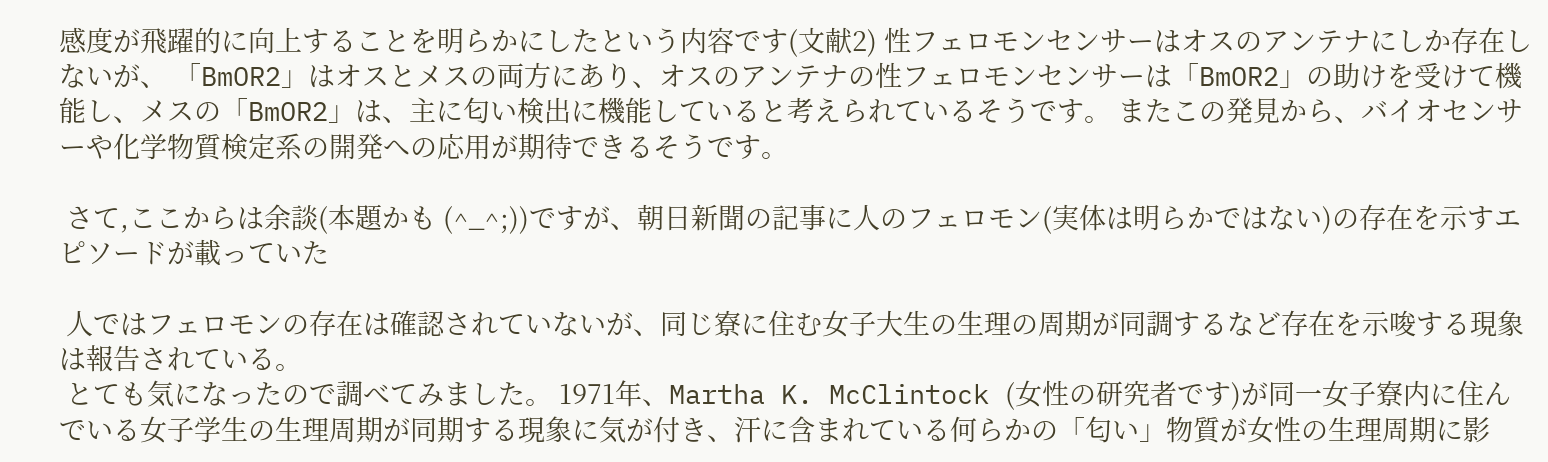感度が飛躍的に向上することを明らかにしたという内容です(文献2) 性フェロモンセンサーはオスのアンテナにしか存在しないが、 「BmOR2」はオスとメスの両方にあり、オスのアンテナの性フェロモンセンサーは「BmOR2」の助けを受けて機能し、メスの「BmOR2」は、主に匂い検出に機能していると考えられているそうです。 またこの発見から、バイオセンサーや化学物質検定系の開発への応用が期待できるそうです。

 さて,ここからは余談(本題かも (^_^;))ですが、朝日新聞の記事に人のフェロモン(実体は明らかではない)の存在を示すエピソードが載っていた

 人ではフェロモンの存在は確認されていないが、同じ寮に住む女子大生の生理の周期が同調するなど存在を示唆する現象は報告されている。
 とても気になったので調べてみました。 1971年、Martha K. McClintock (女性の研究者です)が同一女子寮内に住んでいる女子学生の生理周期が同期する現象に気が付き、汗に含まれている何らかの「匂い」物質が女性の生理周期に影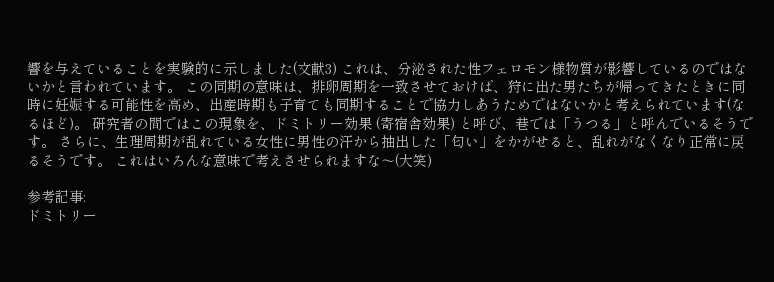響を与えていることを実験的に示しました(文献3) これは、分泌された性フェロモン様物質が影響しているのではないかと言われています。 この同期の意味は、排卵周期を一致させておけば、狩に出た男たちが帰ってきたときに同時に妊娠する可能性を高め、出産時期も子育ても同期することで協力しあうためではないかと考えられています(なるほど)。 研究者の間ではこの現象を、ドミトリー効果 (寄宿舎効果) と呼び、巷では「うつる」と呼んでいるそうです。 さらに、生理周期が乱れている女性に男性の汗から抽出した「匂い」をかがせると、乱れがなくなり正常に戻るそうです。 これはいろんな意味で考えさせられますな〜(大笑)

参考記事:
ドミトリー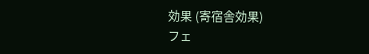効果 (寄宿舎効果)
フェ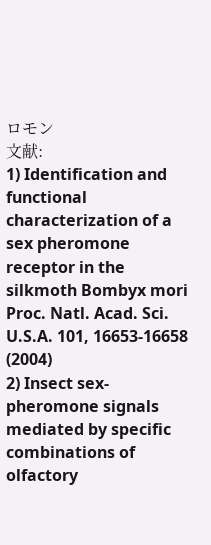ロモン
文献:
1) Identification and functional characterization of a sex pheromone receptor in the silkmoth Bombyx mori Proc. Natl. Acad. Sci. U.S.A. 101, 16653-16658 (2004)
2) Insect sex-pheromone signals mediated by specific combinations of olfactory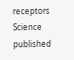receptors Science published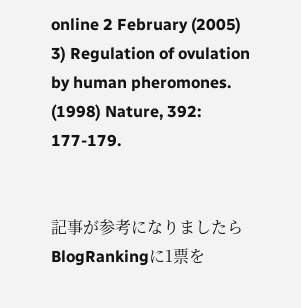online 2 February (2005)
3) Regulation of ovulation by human pheromones. (1998) Nature, 392: 177-179.


記事が参考になりましたらBlogRankingに1票を